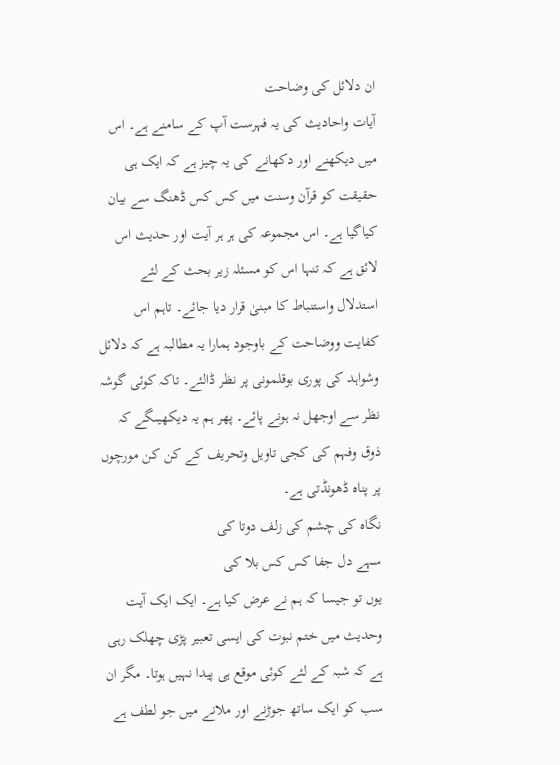ان دلائل کی وضاحت
آیات واحادیث کی یہ فہرست آپ کے سامنے ہے۔ اس میں دیکھنے اور دکھانے کی یہ چیز ہے کہ ایک ہی حقیقت کو قرآن وسنت میں کس کس ڈھنگ سے بیان کیاگیا ہے۔ اس مجموعہ کی ہر ہر آیت اور حدیث اس لائق ہے کہ تنہا اس کو مسئلہ زیر بحث کے لئے استدلال واستنباط کا مبنیٰ قرار دیا جائے۔ تاہم اس کفایت ووضاحت کے باوجود ہمارا یہ مطالبہ ہے کہ دلائل وشواہد کی پوری بوقلمونی پر نظر ڈالئے۔ تاکہ کوئی گوشہ نظر سے اوجھل نہ ہونے پائے۔ پھر ہم یہ دیکھیںگے کہ ذوق وفہم کی کجی تاویل وتحریف کے کن کن مورچوں پر پناہ ڈھونڈتی ہے۔
نگاہ کی چشم کی زلف دوتا کی
سہے دل جفا کس کس بلا کی
یوں تو جیسا کہ ہم نے عرض کیا ہے۔ ایک ایک آیت وحدیث میں ختم نبوت کی ایسی تعبیر پڑی چھلک رہی ہے کہ شبہ کے لئے کوئی موقع ہی پیدا نہیں ہوتا۔ مگر ان سب کو ایک ساتھ جوڑنے اور ملانے میں جو لطف ہے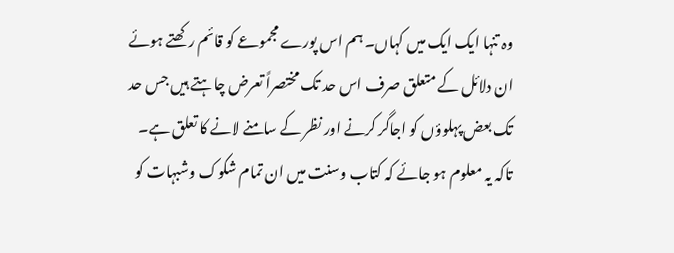وہ تنہا ایک ایک میں کہاں۔ ہم اس پورے مجموعے کو قائم رکھتے ہوئے ان دلائل کے متعلق صرف اس حد تک مختصراً تعرض چاہتے ہیں جس حد تک بعض پہلوؤں کو اجاگر کرنے اور نظر کے سامنے لانے کا تعلق ہے۔ تاکہ یہ معلوم ہو جائے کہ کتاب وسنت میں ان تمام شکوک وشبہات کو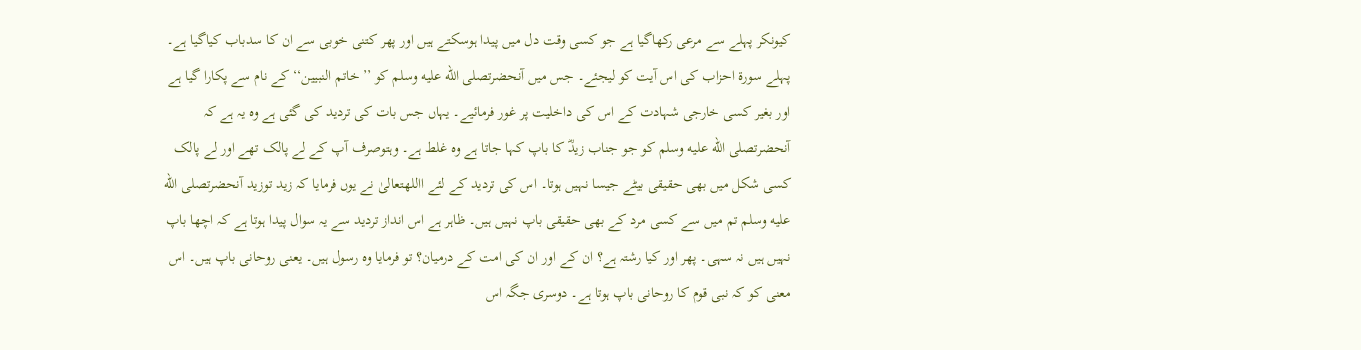کیونکر پہلے سے مرعی رکھاگیا ہے جو کسی وقت دل میں پیدا ہوسکتے ہیں اور پھر کتنی خوبی سے ان کا سدباب کیاگیا ہے۔
پہلے سورۃ احزاب کی اس آیت کو لیجئے۔ جس میں آنحضرتصلى الله عليه وسلم کو ’’خاتم النبیین‘‘ کے نام سے پکارا گیا ہے اور بغیر کسی خارجی شہادت کے اس کی داخلیت پر غور فرمائیے۔ یہاں جس بات کی تردید کی گئی ہے وہ یہ ہے کہ آنحضرتصلى الله عليه وسلم کو جو جناب زیدؓ کا باپ کہا جاتا ہے وہ غلط ہے۔ وہتوصرف آپ کے لے پالک تھے اور لے پالک کسی شکل میں بھی حقیقی بیٹے جیسا نہیں ہوتا۔ اس کی تردید کے لئے االلهتعالیٰ نے یوں فرمایا کہ زید توزید آنحضرتصلى الله عليه وسلم تم میں سے کسی مرد کے بھی حقیقی باپ نہیں ہیں۔ ظاہر ہے اس انداز تردید سے یہ سوال پیدا ہوتا ہے کہ اچھا باپ نہیں ہیں نہ سہی۔ پھر اور کیا رشتہ ہے؟ ان کے اور ان کی امت کے درمیان؟ تو فرمایا وہ رسول ہیں۔ یعنی روحانی باپ ہیں۔ اس معنی کو کہ نبی قوم کا روحانی باپ ہوتا ہے۔ دوسری جگہ اس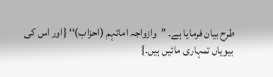طرح بیان فرمایا ہے۔ ’’وازواجہ اماتہم (احزاب)‘‘ {اور اس کی بیویاں تمہاری مائیں ہیں۔}